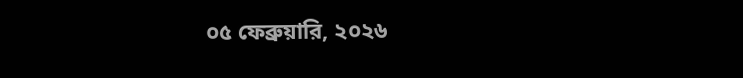০৫ ফেব্রুয়ারি, ২০২৬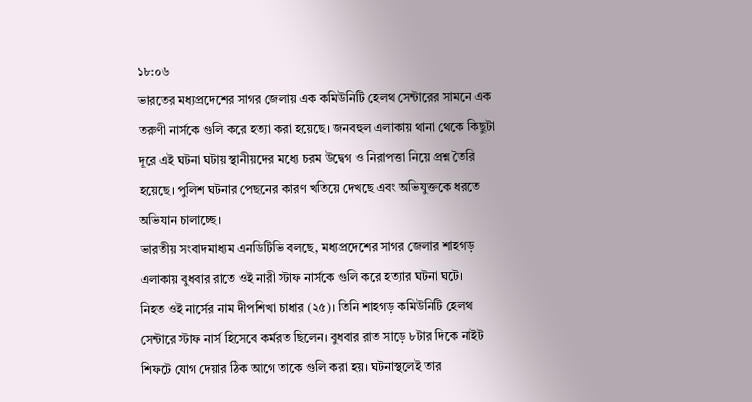১৮:০৬
ভারতের মধ্যপ্রদেশের সাগর জেলায় এক কমিউনিটি হেলথ সেন্টারের সামনে এক তরুণী নার্সকে গুলি করে হত্যা করা হয়েছে। জনবহুল এলাকায় থানা থেকে কিছুটা দূরে এই ঘটনা ঘটায় স্থানীয়দের মধ্যে চরম উদ্বেগ ও নিরাপত্তা নিয়ে প্রশ্ন তৈরি হয়েছে। পুলিশ ঘটনার পেছনের কারণ খতিয়ে দেখছে এবং অভিযুক্তকে ধরতে অভিযান চালাচ্ছে।
ভারতীয় সংবাদমাধ্যম এনডিটিভি বলছে, মধ্যপ্রদেশের সাগর জেলার শাহগড় এলাকায় বুধবার রাতে ওই নারী স্টাফ নার্সকে গুলি করে হত্যার ঘটনা ঘটে।
নিহত ওই নার্সের নাম দীপশিখা চাধার (২৫)। তিনি শাহগড় কমিউনিটি হেলথ সেন্টারে স্টাফ নার্স হিসেবে কর্মরত ছিলেন। বুধবার রাত সাড়ে ৮টার দিকে নাইট শিফটে যোগ দেয়ার ঠিক আগে তাকে গুলি করা হয়। ঘটনাস্থলেই তার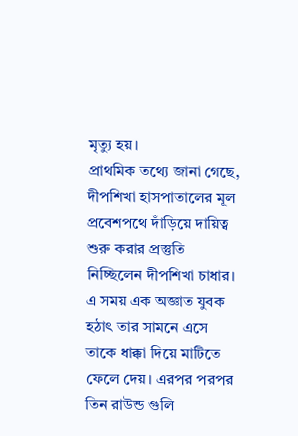মৃত্যু হয়।
প্রাথমিক তথ্যে জানা গেছে, দীপশিখা হাসপাতালের মূল প্রবেশপথে দাঁড়িয়ে দায়িত্ব শুরু করার প্রস্তুতি নিচ্ছিলেন দীপশিখা চাধার। এ সময় এক অজ্ঞাত যুবক হঠাৎ তার সামনে এসে তাকে ধাক্কা দিয়ে মাটিতে ফেলে দেয়। এরপর পরপর তিন রাউন্ড গুলি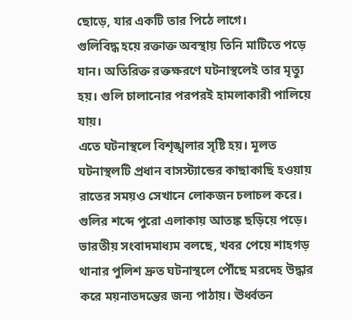ছোড়ে, যার একটি তার পিঠে লাগে।
গুলিবিদ্ধ হয়ে রক্তাক্ত অবস্থায় তিনি মাটিতে পড়ে যান। অতিরিক্ত রক্তক্ষরণে ঘটনাস্থলেই তার মৃত্যু হয়। গুলি চালানোর পরপরই হামলাকারী পালিয়ে যায়।
এতে ঘটনাস্থলে বিশৃঙ্খলার সৃষ্টি হয়। মূলত ঘটনাস্থলটি প্রধান বাসস্ট্যান্ডের কাছাকাছি হওয়ায় রাতের সময়ও সেখানে লোকজন চলাচল করে। গুলির শব্দে পুরো এলাকায় আতঙ্ক ছড়িয়ে পড়ে।
ভারতীয় সংবাদমাধ্যম বলছে, খবর পেয়ে শাহগড় থানার পুলিশ দ্রুত ঘটনাস্থলে পৌঁছে মরদেহ উদ্ধার করে ময়নাতদন্তের জন্য পাঠায়। ঊর্ধ্বতন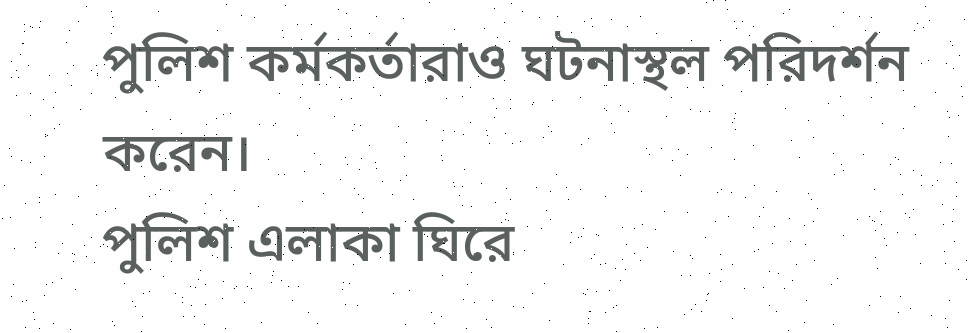পুলিশ কর্মকর্তারাও ঘটনাস্থল পরিদর্শন করেন।
পুলিশ এলাকা ঘিরে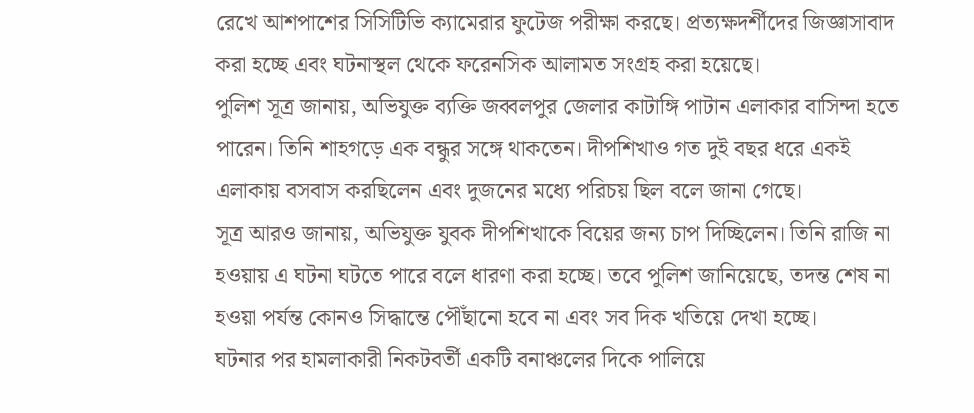রেখে আশপাশের সিসিটিভি ক্যামেরার ফুটেজ পরীক্ষা করছে। প্রত্যক্ষদর্শীদের জিজ্ঞাসাবাদ করা হচ্ছে এবং ঘটনাস্থল থেকে ফরেনসিক আলামত সংগ্রহ করা হয়েছে।
পুলিশ সূত্র জানায়, অভিযুক্ত ব্যক্তি জব্বলপুর জেলার কাটাঙ্গি পাটান এলাকার বাসিন্দা হতে পারেন। তিনি শাহগড়ে এক বন্ধুর সঙ্গে থাকতেন। দীপশিখাও গত দুই বছর ধরে একই এলাকায় বসবাস করছিলেন এবং দুজনের মধ্যে পরিচয় ছিল বলে জানা গেছে।
সূত্র আরও জানায়, অভিযুক্ত যুবক দীপশিখাকে বিয়ের জন্য চাপ দিচ্ছিলেন। তিনি রাজি না হওয়ায় এ ঘটনা ঘটতে পারে বলে ধারণা করা হচ্ছে। তবে পুলিশ জানিয়েছে, তদন্ত শেষ না হওয়া পর্যন্ত কোনও সিদ্ধান্তে পৌঁছানো হবে না এবং সব দিক খতিয়ে দেখা হচ্ছে।
ঘটনার পর হামলাকারী নিকটবর্তী একটি বনাঞ্চলের দিকে পালিয়ে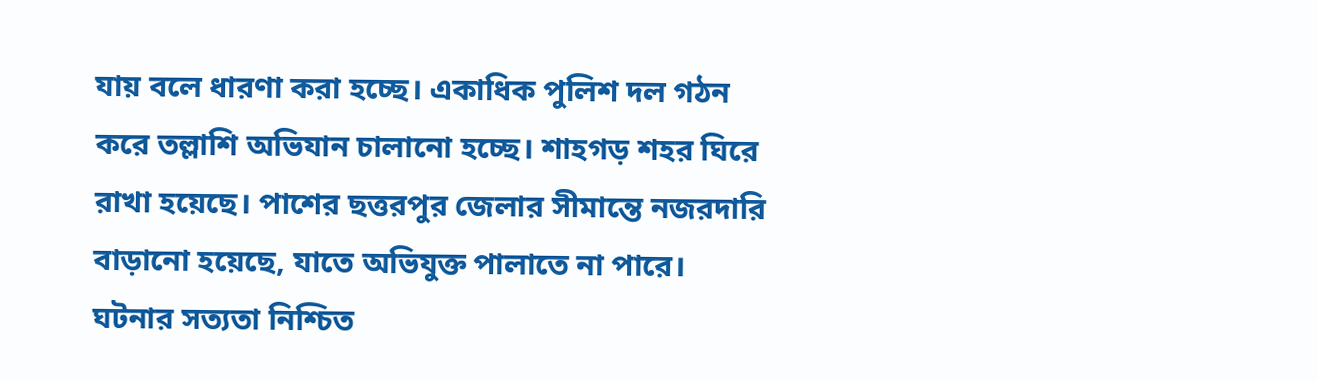যায় বলে ধারণা করা হচ্ছে। একাধিক পুলিশ দল গঠন করে তল্লাশি অভিযান চালানো হচ্ছে। শাহগড় শহর ঘিরে রাখা হয়েছে। পাশের ছত্তরপুর জেলার সীমান্তে নজরদারি বাড়ানো হয়েছে, যাতে অভিযুক্ত পালাতে না পারে।
ঘটনার সত্যতা নিশ্চিত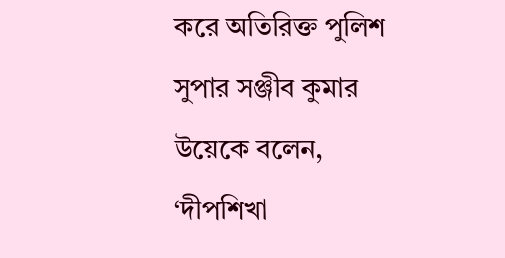করে অতিরিক্ত পুলিশ সুপার সঞ্জীব কুমার উয়েকে বলেন, ‘দীপশিখা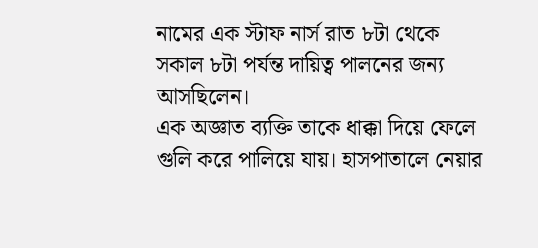নামের এক স্টাফ নার্স রাত ৮টা থেকে সকাল ৮টা পর্যন্ত দায়িত্ব পালনের জন্য আসছিলেন।
এক অজ্ঞাত ব্যক্তি তাকে ধাক্কা দিয়ে ফেলে গুলি করে পালিয়ে যায়। হাসপাতালে নেয়ার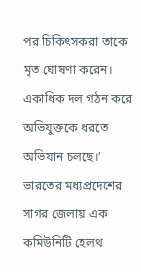পর চিকিৎসকরা তাকে মৃত ঘোষণা করেন। একাধিক দল গঠন করে অভিযুক্তকে ধরতে অভিযান চলছে।’
ভারতের মধ্যপ্রদেশের সাগর জেলায় এক কমিউনিটি হেলথ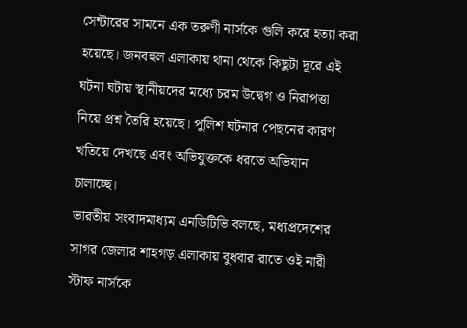সেন্টারের সামনে এক তরুণী নার্সকে গুলি করে হত্যা করা হয়েছে। জনবহুল এলাকায় থানা থেকে কিছুটা দূরে এই ঘটনা ঘটায় স্থানীয়দের মধ্যে চরম উদ্বেগ ও নিরাপত্তা নিয়ে প্রশ্ন তৈরি হয়েছে। পুলিশ ঘটনার পেছনের কারণ খতিয়ে দেখছে এবং অভিযুক্তকে ধরতে অভিযান চালাচ্ছে।
ভারতীয় সংবাদমাধ্যম এনডিটিভি বলছে, মধ্যপ্রদেশের সাগর জেলার শাহগড় এলাকায় বুধবার রাতে ওই নারী স্টাফ নার্সকে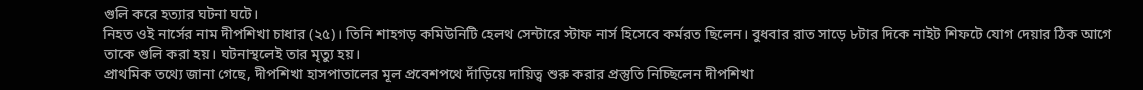গুলি করে হত্যার ঘটনা ঘটে।
নিহত ওই নার্সের নাম দীপশিখা চাধার (২৫)। তিনি শাহগড় কমিউনিটি হেলথ সেন্টারে স্টাফ নার্স হিসেবে কর্মরত ছিলেন। বুধবার রাত সাড়ে ৮টার দিকে নাইট শিফটে যোগ দেয়ার ঠিক আগে তাকে গুলি করা হয়। ঘটনাস্থলেই তার মৃত্যু হয়।
প্রাথমিক তথ্যে জানা গেছে, দীপশিখা হাসপাতালের মূল প্রবেশপথে দাঁড়িয়ে দায়িত্ব শুরু করার প্রস্তুতি নিচ্ছিলেন দীপশিখা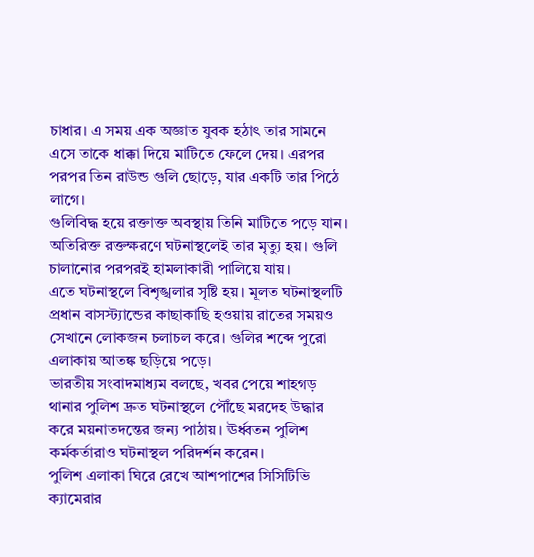চাধার। এ সময় এক অজ্ঞাত যুবক হঠাৎ তার সামনে এসে তাকে ধাক্কা দিয়ে মাটিতে ফেলে দেয়। এরপর পরপর তিন রাউন্ড গুলি ছোড়ে, যার একটি তার পিঠে লাগে।
গুলিবিদ্ধ হয়ে রক্তাক্ত অবস্থায় তিনি মাটিতে পড়ে যান। অতিরিক্ত রক্তক্ষরণে ঘটনাস্থলেই তার মৃত্যু হয়। গুলি চালানোর পরপরই হামলাকারী পালিয়ে যায়।
এতে ঘটনাস্থলে বিশৃঙ্খলার সৃষ্টি হয়। মূলত ঘটনাস্থলটি প্রধান বাসস্ট্যান্ডের কাছাকাছি হওয়ায় রাতের সময়ও সেখানে লোকজন চলাচল করে। গুলির শব্দে পুরো এলাকায় আতঙ্ক ছড়িয়ে পড়ে।
ভারতীয় সংবাদমাধ্যম বলছে, খবর পেয়ে শাহগড় থানার পুলিশ দ্রুত ঘটনাস্থলে পৌঁছে মরদেহ উদ্ধার করে ময়নাতদন্তের জন্য পাঠায়। ঊর্ধ্বতন পুলিশ কর্মকর্তারাও ঘটনাস্থল পরিদর্শন করেন।
পুলিশ এলাকা ঘিরে রেখে আশপাশের সিসিটিভি ক্যামেরার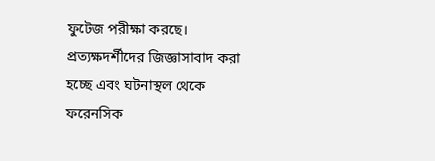ফুটেজ পরীক্ষা করছে। প্রত্যক্ষদর্শীদের জিজ্ঞাসাবাদ করা হচ্ছে এবং ঘটনাস্থল থেকে ফরেনসিক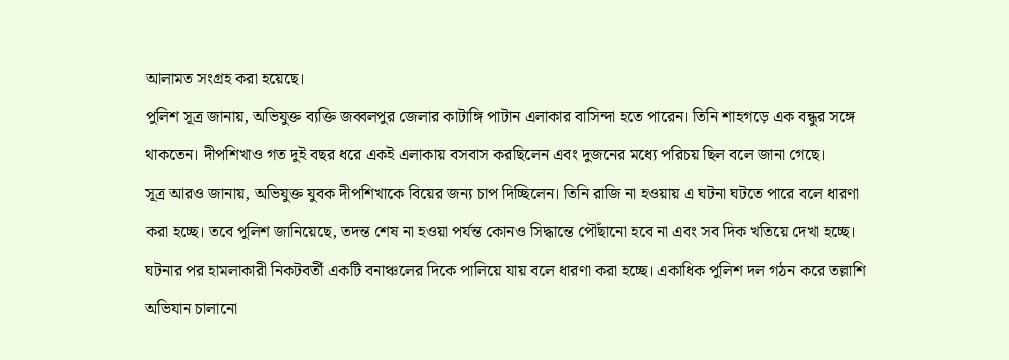আলামত সংগ্রহ করা হয়েছে।
পুলিশ সূত্র জানায়, অভিযুক্ত ব্যক্তি জব্বলপুর জেলার কাটাঙ্গি পাটান এলাকার বাসিন্দা হতে পারেন। তিনি শাহগড়ে এক বন্ধুর সঙ্গে থাকতেন। দীপশিখাও গত দুই বছর ধরে একই এলাকায় বসবাস করছিলেন এবং দুজনের মধ্যে পরিচয় ছিল বলে জানা গেছে।
সূত্র আরও জানায়, অভিযুক্ত যুবক দীপশিখাকে বিয়ের জন্য চাপ দিচ্ছিলেন। তিনি রাজি না হওয়ায় এ ঘটনা ঘটতে পারে বলে ধারণা করা হচ্ছে। তবে পুলিশ জানিয়েছে, তদন্ত শেষ না হওয়া পর্যন্ত কোনও সিদ্ধান্তে পৌঁছানো হবে না এবং সব দিক খতিয়ে দেখা হচ্ছে।
ঘটনার পর হামলাকারী নিকটবর্তী একটি বনাঞ্চলের দিকে পালিয়ে যায় বলে ধারণা করা হচ্ছে। একাধিক পুলিশ দল গঠন করে তল্লাশি অভিযান চালানো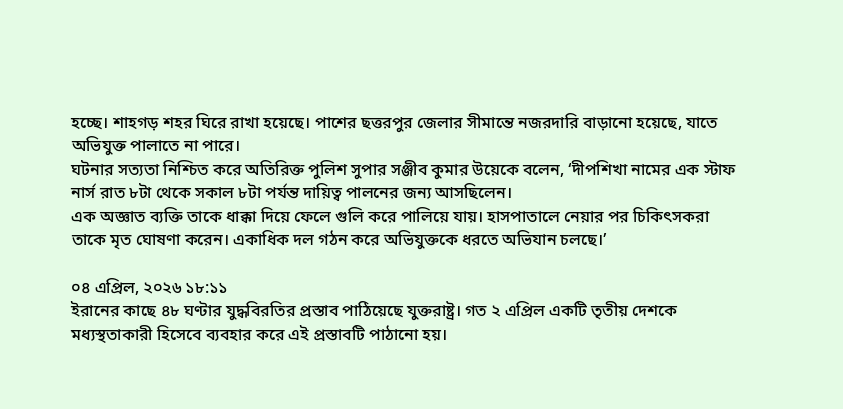হচ্ছে। শাহগড় শহর ঘিরে রাখা হয়েছে। পাশের ছত্তরপুর জেলার সীমান্তে নজরদারি বাড়ানো হয়েছে, যাতে অভিযুক্ত পালাতে না পারে।
ঘটনার সত্যতা নিশ্চিত করে অতিরিক্ত পুলিশ সুপার সঞ্জীব কুমার উয়েকে বলেন, ‘দীপশিখা নামের এক স্টাফ নার্স রাত ৮টা থেকে সকাল ৮টা পর্যন্ত দায়িত্ব পালনের জন্য আসছিলেন।
এক অজ্ঞাত ব্যক্তি তাকে ধাক্কা দিয়ে ফেলে গুলি করে পালিয়ে যায়। হাসপাতালে নেয়ার পর চিকিৎসকরা তাকে মৃত ঘোষণা করেন। একাধিক দল গঠন করে অভিযুক্তকে ধরতে অভিযান চলছে।’

০৪ এপ্রিল, ২০২৬ ১৮:১১
ইরানের কাছে ৪৮ ঘণ্টার যুদ্ধবিরতির প্রস্তাব পাঠিয়েছে যুক্তরাষ্ট্র। গত ২ এপ্রিল একটি তৃতীয় দেশকে মধ্যস্থতাকারী হিসেবে ব্যবহার করে এই প্রস্তাবটি পাঠানো হয়।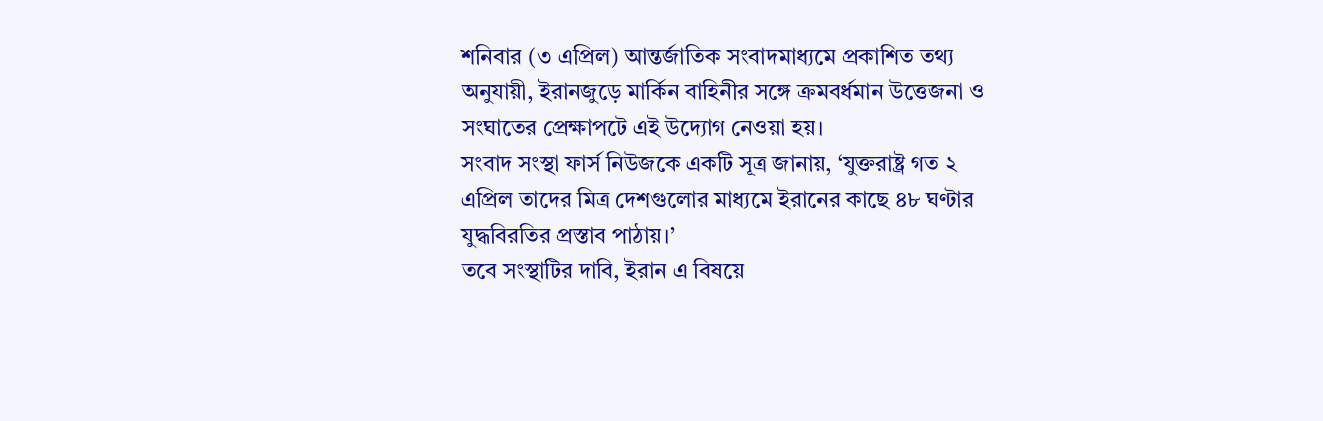শনিবার (৩ এপ্রিল) আন্তর্জাতিক সংবাদমাধ্যমে প্রকাশিত তথ্য অনুযায়ী, ইরানজুড়ে মার্কিন বাহিনীর সঙ্গে ক্রমবর্ধমান উত্তেজনা ও সংঘাতের প্রেক্ষাপটে এই উদ্যোগ নেওয়া হয়।
সংবাদ সংস্থা ফার্স নিউজকে একটি সূত্র জানায়, ‘যুক্তরাষ্ট্র গত ২ এপ্রিল তাদের মিত্র দেশগুলোর মাধ্যমে ইরানের কাছে ৪৮ ঘণ্টার যুদ্ধবিরতির প্রস্তাব পাঠায়।’
তবে সংস্থাটির দাবি, ইরান এ বিষয়ে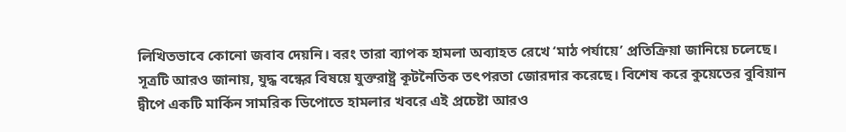লিখিতভাবে কোনো জবাব দেয়নি। বরং তারা ব্যাপক হামলা অব্যাহত রেখে ‘মাঠ পর্যায়ে’ প্রতিক্রিয়া জানিয়ে চলেছে।
সূত্রটি আরও জানায়, যুদ্ধ বন্ধের বিষয়ে যুক্তরাষ্ট্র কূটনৈতিক তৎপরতা জোরদার করেছে। বিশেষ করে কুয়েতের বুবিয়ান দ্বীপে একটি মার্কিন সামরিক ডিপোতে হামলার খবরে এই প্রচেষ্টা আরও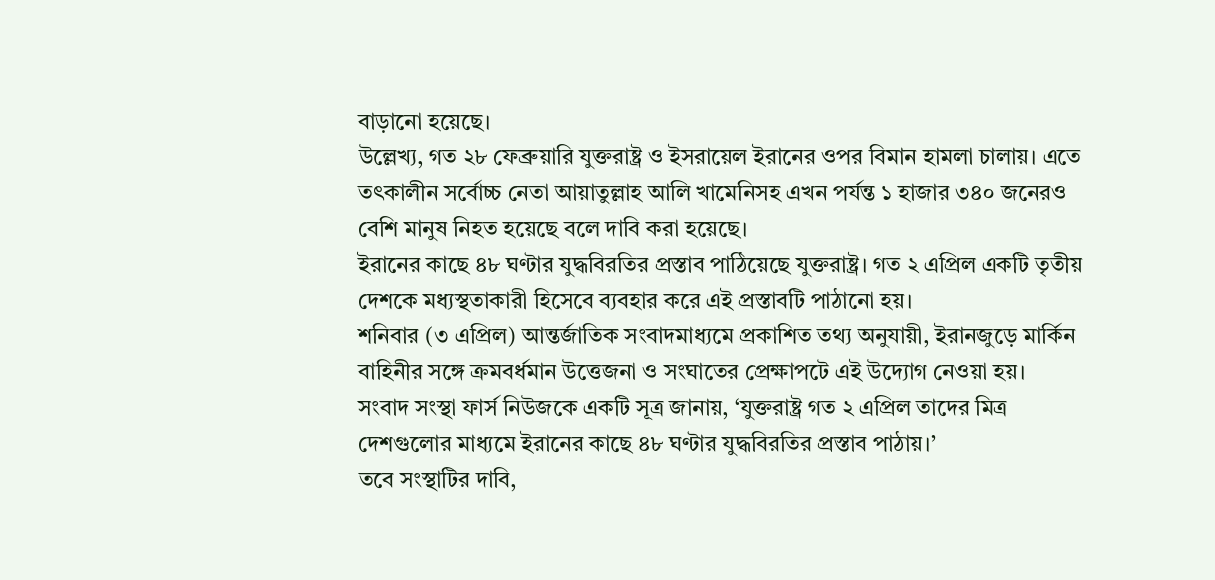বাড়ানো হয়েছে।
উল্লেখ্য, গত ২৮ ফেব্রুয়ারি যুক্তরাষ্ট্র ও ইসরায়েল ইরানের ওপর বিমান হামলা চালায়। এতে তৎকালীন সর্বোচ্চ নেতা আয়াতুল্লাহ আলি খামেনিসহ এখন পর্যন্ত ১ হাজার ৩৪০ জনেরও বেশি মানুষ নিহত হয়েছে বলে দাবি করা হয়েছে।
ইরানের কাছে ৪৮ ঘণ্টার যুদ্ধবিরতির প্রস্তাব পাঠিয়েছে যুক্তরাষ্ট্র। গত ২ এপ্রিল একটি তৃতীয় দেশকে মধ্যস্থতাকারী হিসেবে ব্যবহার করে এই প্রস্তাবটি পাঠানো হয়।
শনিবার (৩ এপ্রিল) আন্তর্জাতিক সংবাদমাধ্যমে প্রকাশিত তথ্য অনুযায়ী, ইরানজুড়ে মার্কিন বাহিনীর সঙ্গে ক্রমবর্ধমান উত্তেজনা ও সংঘাতের প্রেক্ষাপটে এই উদ্যোগ নেওয়া হয়।
সংবাদ সংস্থা ফার্স নিউজকে একটি সূত্র জানায়, ‘যুক্তরাষ্ট্র গত ২ এপ্রিল তাদের মিত্র দেশগুলোর মাধ্যমে ইরানের কাছে ৪৮ ঘণ্টার যুদ্ধবিরতির প্রস্তাব পাঠায়।’
তবে সংস্থাটির দাবি,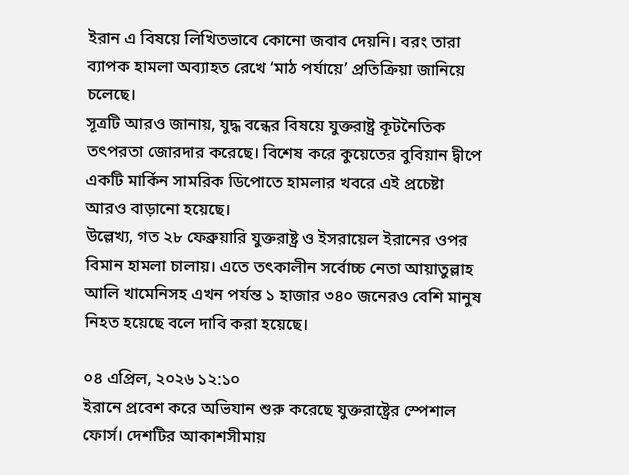ইরান এ বিষয়ে লিখিতভাবে কোনো জবাব দেয়নি। বরং তারা ব্যাপক হামলা অব্যাহত রেখে ‘মাঠ পর্যায়ে’ প্রতিক্রিয়া জানিয়ে চলেছে।
সূত্রটি আরও জানায়, যুদ্ধ বন্ধের বিষয়ে যুক্তরাষ্ট্র কূটনৈতিক তৎপরতা জোরদার করেছে। বিশেষ করে কুয়েতের বুবিয়ান দ্বীপে একটি মার্কিন সামরিক ডিপোতে হামলার খবরে এই প্রচেষ্টা আরও বাড়ানো হয়েছে।
উল্লেখ্য, গত ২৮ ফেব্রুয়ারি যুক্তরাষ্ট্র ও ইসরায়েল ইরানের ওপর বিমান হামলা চালায়। এতে তৎকালীন সর্বোচ্চ নেতা আয়াতুল্লাহ আলি খামেনিসহ এখন পর্যন্ত ১ হাজার ৩৪০ জনেরও বেশি মানুষ নিহত হয়েছে বলে দাবি করা হয়েছে।

০৪ এপ্রিল, ২০২৬ ১২:১০
ইরানে প্রবেশ করে অভিযান শুরু করেছে যুক্তরাষ্ট্রের স্পেশাল ফোর্স। দেশটির আকাশসীমায়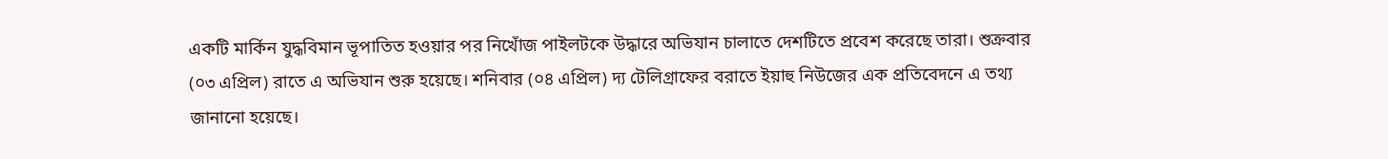একটি মার্কিন যুদ্ধবিমান ভূপাতিত হওয়ার পর নিখোঁজ পাইলটকে উদ্ধারে অভিযান চালাতে দেশটিতে প্রবেশ করেছে তারা। শুক্রবার (০৩ এপ্রিল) রাতে এ অভিযান শুরু হয়েছে। শনিবার (০৪ এপ্রিল) দ্য টেলিগ্রাফের বরাতে ইয়াহু নিউজের এক প্রতিবেদনে এ তথ্য জানানো হয়েছে।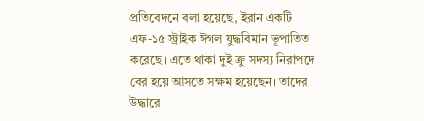প্রতিবেদনে বলা হয়েছে, ইরান একটি এফ-১৫ স্ট্রাইক ঈগল যুদ্ধবিমান ভূপাতিত করেছে। এতে থাকা দুই ক্রু সদস্য নিরাপদে বের হয়ে আসতে সক্ষম হয়েছেন। তাদের উদ্ধারে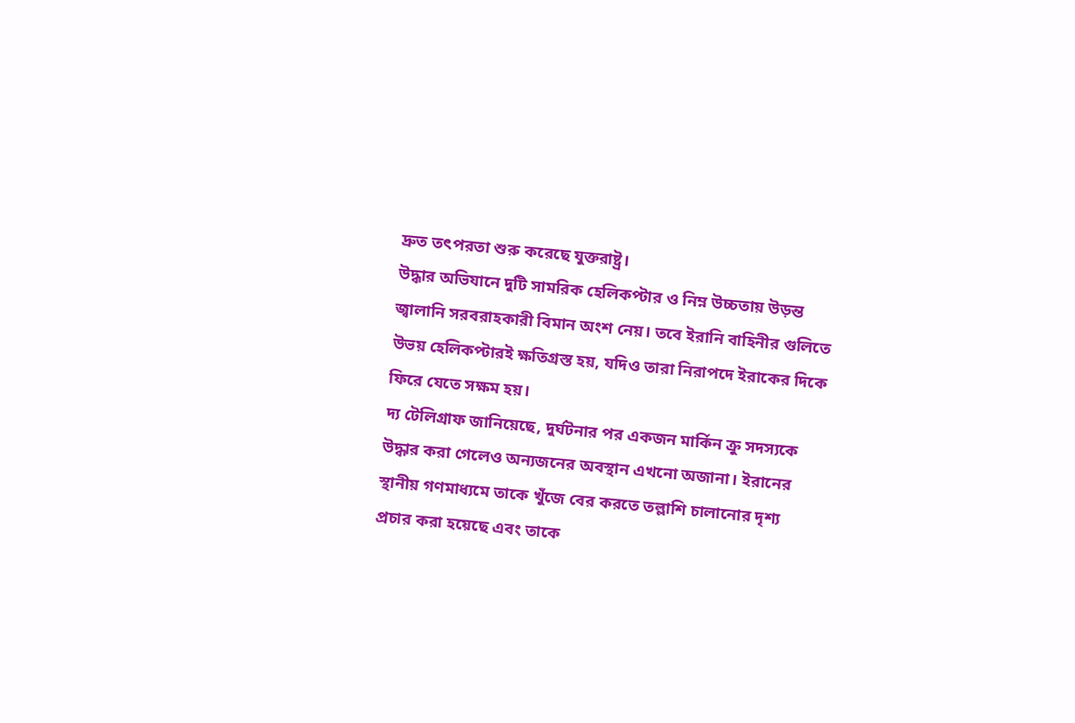দ্রুত তৎপরতা শুরু করেছে যুক্তরাষ্ট্র।
উদ্ধার অভিযানে দুটি সামরিক হেলিকপ্টার ও নিম্ন উচ্চতায় উড়ন্ত জ্বালানি সরবরাহকারী বিমান অংশ নেয়। তবে ইরানি বাহিনীর গুলিতে উভয় হেলিকপ্টারই ক্ষতিগ্রস্ত হয়, যদিও তারা নিরাপদে ইরাকের দিকে ফিরে যেতে সক্ষম হয়।
দ্য টেলিগ্রাফ জানিয়েছে, দুর্ঘটনার পর একজন মার্কিন ক্রু সদস্যকে উদ্ধার করা গেলেও অন্যজনের অবস্থান এখনো অজানা। ইরানের স্থানীয় গণমাধ্যমে তাকে খুঁজে বের করতে তল্লাশি চালানোর দৃশ্য প্রচার করা হয়েছে এবং তাকে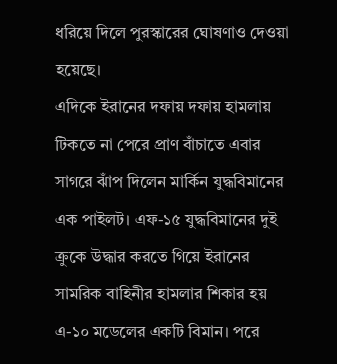ধরিয়ে দিলে পুরস্কারের ঘোষণাও দেওয়া হয়েছে।
এদিকে ইরানের দফায় দফায় হামলায় টিকতে না পেরে প্রাণ বাঁচাতে এবার সাগরে ঝাঁপ দিলেন মার্কিন যুদ্ধবিমানের এক পাইলট। এফ-১৫ যুদ্ধবিমানের দুই ক্রুকে উদ্ধার করতে গিয়ে ইরানের সামরিক বাহিনীর হামলার শিকার হয় এ-১০ মডেলের একটি বিমান। পরে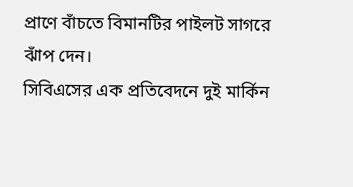প্রাণে বাঁচতে বিমানটির পাইলট সাগরে ঝাঁপ দেন।
সিবিএসের এক প্রতিবেদনে দুই মার্কিন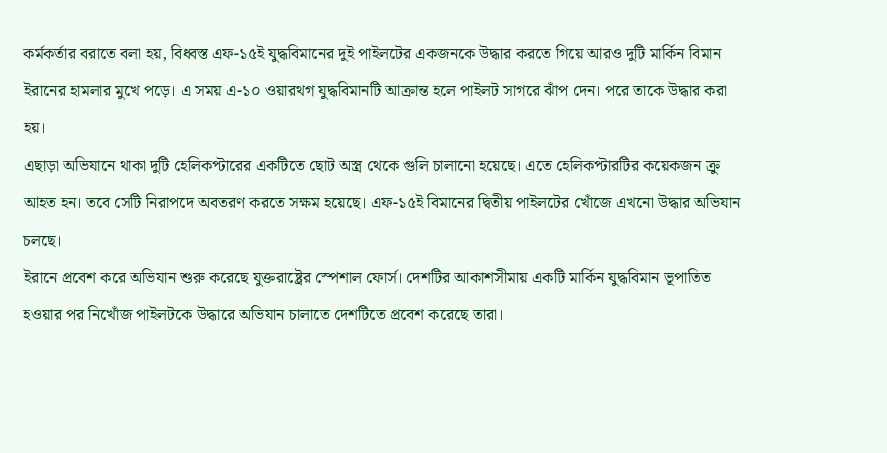কর্মকর্তার বরাতে বলা হয়, বিধ্বস্ত এফ-১৫ই যুদ্ধবিমানের দুই পাইলটের একজনকে উদ্ধার করতে গিয়ে আরও দুটি মার্কিন বিমান ইরানের হামলার মুখে পড়ে। এ সময় এ-১০ ওয়ারথগ যুদ্ধবিমানটি আক্রান্ত হলে পাইলট সাগরে ঝাঁপ দেন। পরে তাকে উদ্ধার করা হয়।
এছাড়া অভিযানে থাকা দুটি হেলিকপ্টারের একটিতে ছোট অস্ত্র থেকে গুলি চালানো হয়েছে। এতে হেলিকপ্টারটির কয়েকজন ক্রু আহত হন। তবে সেটি নিরাপদে অবতরণ করতে সক্ষম হয়েছে। এফ-১৫ই বিমানের দ্বিতীয় পাইলটের খোঁজে এখনো উদ্ধার অভিযান চলছে।
ইরানে প্রবেশ করে অভিযান শুরু করেছে যুক্তরাষ্ট্রের স্পেশাল ফোর্স। দেশটির আকাশসীমায় একটি মার্কিন যুদ্ধবিমান ভূপাতিত হওয়ার পর নিখোঁজ পাইলটকে উদ্ধারে অভিযান চালাতে দেশটিতে প্রবেশ করেছে তারা।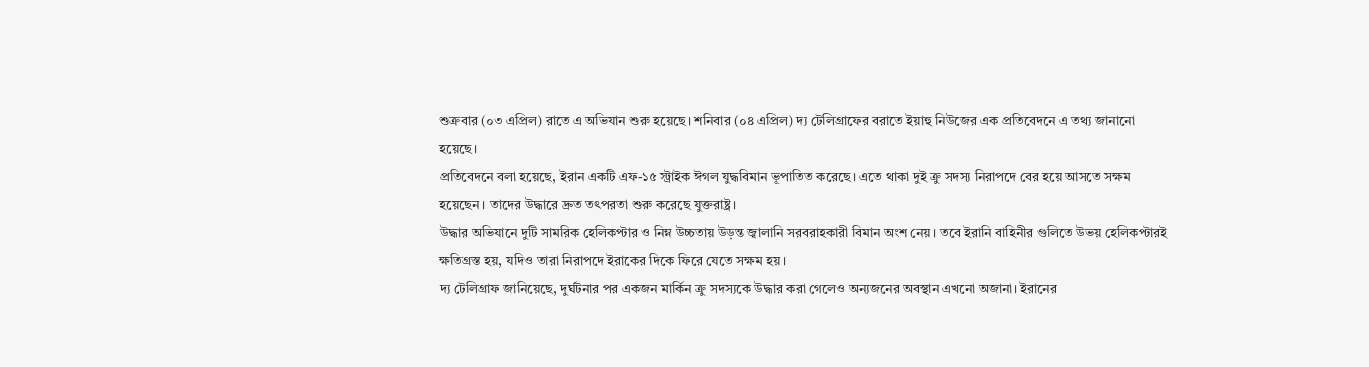শুক্রবার (০৩ এপ্রিল) রাতে এ অভিযান শুরু হয়েছে। শনিবার (০৪ এপ্রিল) দ্য টেলিগ্রাফের বরাতে ইয়াহু নিউজের এক প্রতিবেদনে এ তথ্য জানানো হয়েছে।
প্রতিবেদনে বলা হয়েছে, ইরান একটি এফ-১৫ স্ট্রাইক ঈগল যুদ্ধবিমান ভূপাতিত করেছে। এতে থাকা দুই ক্রু সদস্য নিরাপদে বের হয়ে আসতে সক্ষম হয়েছেন। তাদের উদ্ধারে দ্রুত তৎপরতা শুরু করেছে যুক্তরাষ্ট্র।
উদ্ধার অভিযানে দুটি সামরিক হেলিকপ্টার ও নিম্ন উচ্চতায় উড়ন্ত জ্বালানি সরবরাহকারী বিমান অংশ নেয়। তবে ইরানি বাহিনীর গুলিতে উভয় হেলিকপ্টারই ক্ষতিগ্রস্ত হয়, যদিও তারা নিরাপদে ইরাকের দিকে ফিরে যেতে সক্ষম হয়।
দ্য টেলিগ্রাফ জানিয়েছে, দুর্ঘটনার পর একজন মার্কিন ক্রু সদস্যকে উদ্ধার করা গেলেও অন্যজনের অবস্থান এখনো অজানা। ইরানের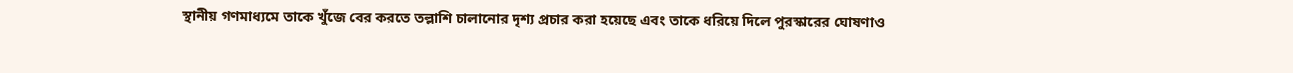স্থানীয় গণমাধ্যমে তাকে খুঁজে বের করতে তল্লাশি চালানোর দৃশ্য প্রচার করা হয়েছে এবং তাকে ধরিয়ে দিলে পুরস্কারের ঘোষণাও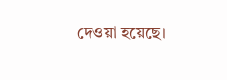দেওয়া হয়েছে।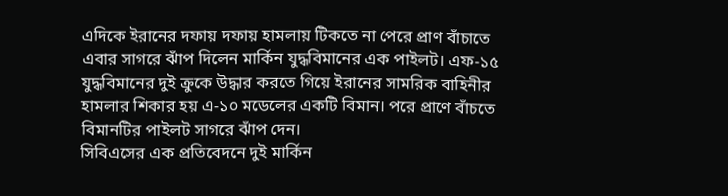এদিকে ইরানের দফায় দফায় হামলায় টিকতে না পেরে প্রাণ বাঁচাতে এবার সাগরে ঝাঁপ দিলেন মার্কিন যুদ্ধবিমানের এক পাইলট। এফ-১৫ যুদ্ধবিমানের দুই ক্রুকে উদ্ধার করতে গিয়ে ইরানের সামরিক বাহিনীর হামলার শিকার হয় এ-১০ মডেলের একটি বিমান। পরে প্রাণে বাঁচতে বিমানটির পাইলট সাগরে ঝাঁপ দেন।
সিবিএসের এক প্রতিবেদনে দুই মার্কিন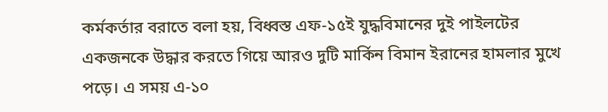কর্মকর্তার বরাতে বলা হয়, বিধ্বস্ত এফ-১৫ই যুদ্ধবিমানের দুই পাইলটের একজনকে উদ্ধার করতে গিয়ে আরও দুটি মার্কিন বিমান ইরানের হামলার মুখে পড়ে। এ সময় এ-১০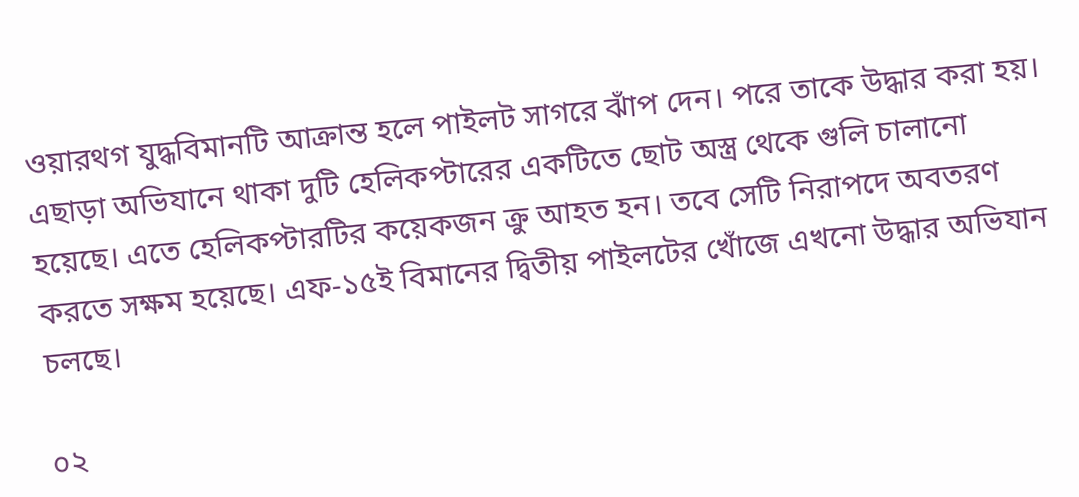ওয়ারথগ যুদ্ধবিমানটি আক্রান্ত হলে পাইলট সাগরে ঝাঁপ দেন। পরে তাকে উদ্ধার করা হয়।
এছাড়া অভিযানে থাকা দুটি হেলিকপ্টারের একটিতে ছোট অস্ত্র থেকে গুলি চালানো হয়েছে। এতে হেলিকপ্টারটির কয়েকজন ক্রু আহত হন। তবে সেটি নিরাপদে অবতরণ করতে সক্ষম হয়েছে। এফ-১৫ই বিমানের দ্বিতীয় পাইলটের খোঁজে এখনো উদ্ধার অভিযান চলছে।

০২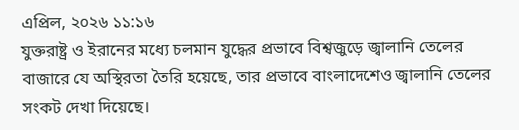এপ্রিল, ২০২৬ ১১:১৬
যুক্তরাষ্ট্র ও ইরানের মধ্যে চলমান যুদ্ধের প্রভাবে বিশ্বজুড়ে জ্বালানি তেলের বাজারে যে অস্থিরতা তৈরি হয়েছে, তার প্রভাবে বাংলাদেশেও জ্বালানি তেলের সংকট দেখা দিয়েছে।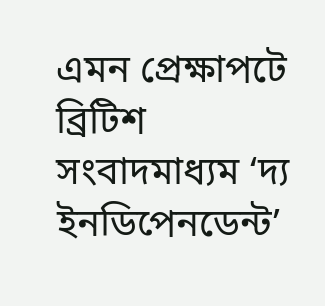এমন প্রেক্ষাপটে ব্রিটিশ সংবাদমাধ্যম ‘দ্য ইনডিপেনডেন্ট’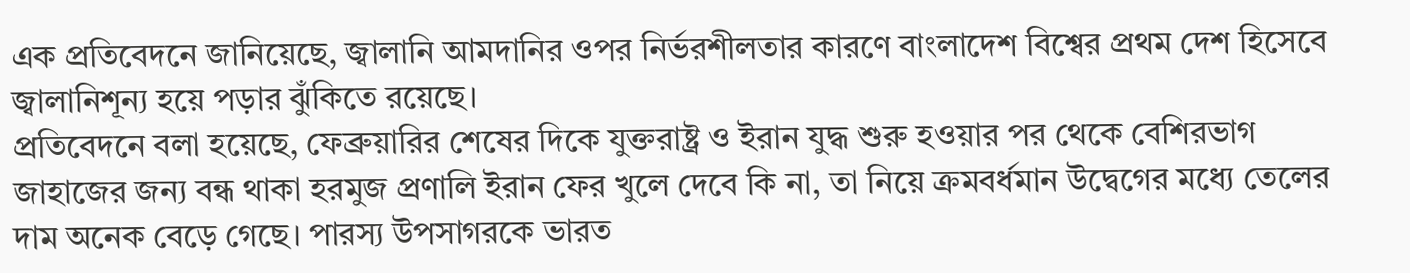এক প্রতিবেদনে জানিয়েছে, জ্বালানি আমদানির ওপর নির্ভরশীলতার কারণে বাংলাদেশ বিশ্বের প্রথম দেশ হিসেবে জ্বালানিশূন্য হয়ে পড়ার ঝুঁকিতে রয়েছে।
প্রতিবেদনে বলা হয়েছে, ফেব্রুয়ারির শেষের দিকে যুক্তরাষ্ট্র ও ইরান যুদ্ধ শুরু হওয়ার পর থেকে বেশিরভাগ জাহাজের জন্য বন্ধ থাকা হরমুজ প্রণালি ইরান ফের খুলে দেবে কি না, তা নিয়ে ক্রমবর্ধমান উদ্বেগের মধ্যে তেলের দাম অনেক বেড়ে গেছে। পারস্য উপসাগরকে ভারত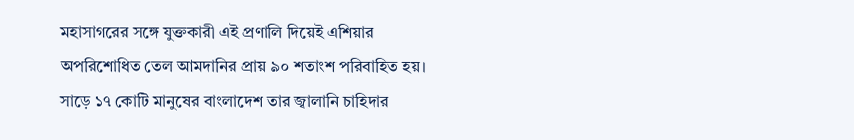মহাসাগরের সঙ্গে যুক্তকারী এই প্রণালি দিয়েই এশিয়ার অপরিশোধিত তেল আমদানির প্রায় ৯০ শতাংশ পরিবাহিত হয়।
সাড়ে ১৭ কোটি মানুষের বাংলাদেশ তার জ্বালানি চাহিদার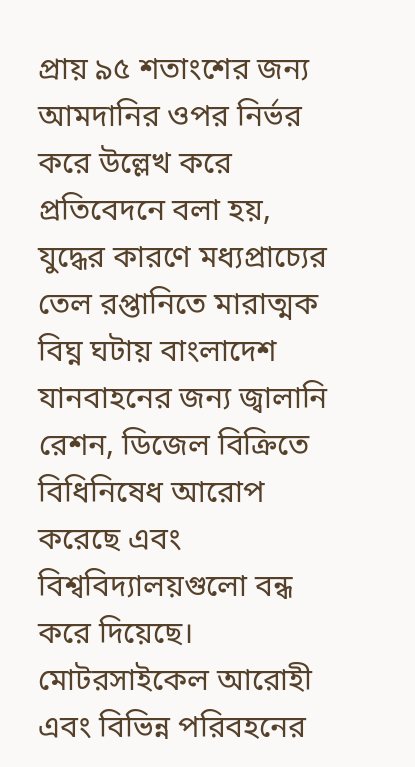প্রায় ৯৫ শতাংশের জন্য আমদানির ওপর নির্ভর করে উল্লেখ করে প্রতিবেদনে বলা হয়, যুদ্ধের কারণে মধ্যপ্রাচ্যের তেল রপ্তানিতে মারাত্মক বিঘ্ন ঘটায় বাংলাদেশ যানবাহনের জন্য জ্বালানি রেশন, ডিজেল বিক্রিতে বিধিনিষেধ আরোপ করেছে এবং বিশ্ববিদ্যালয়গুলো বন্ধ করে দিয়েছে। মোটরসাইকেল আরোহী এবং বিভিন্ন পরিবহনের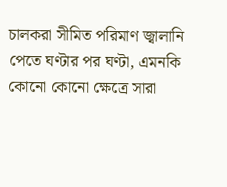চালকরা সীমিত পরিমাণ জ্বালানি পেতে ঘণ্টার পর ঘণ্টা, এমনকি কোনো কোনো ক্ষেত্রে সারা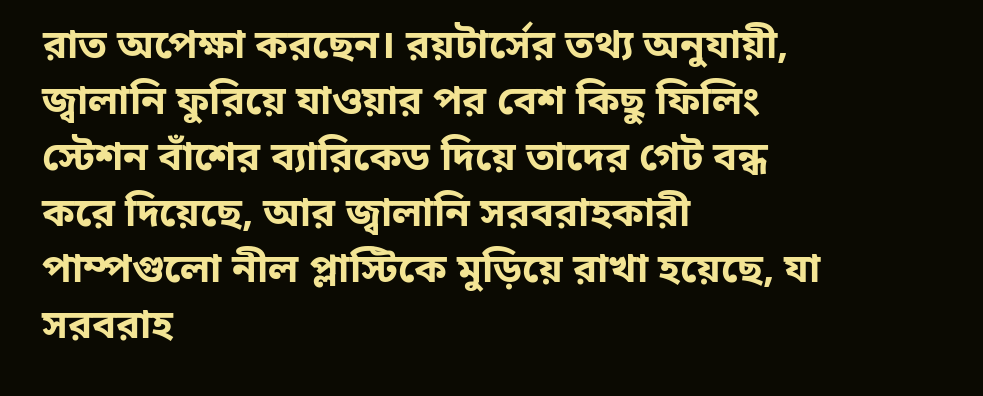রাত অপেক্ষা করছেন। রয়টার্সের তথ্য অনুযায়ী, জ্বালানি ফুরিয়ে যাওয়ার পর বেশ কিছু ফিলিং স্টেশন বাঁশের ব্যারিকেড দিয়ে তাদের গেট বন্ধ করে দিয়েছে, আর জ্বালানি সরবরাহকারী পাম্পগুলো নীল প্লাস্টিকে মুড়িয়ে রাখা হয়েছে, যা সরবরাহ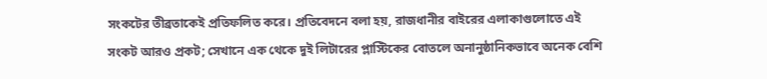সংকটের তীব্রতাকেই প্রতিফলিত করে। প্রতিবেদনে বলা হয়, রাজধানীর বাইরের এলাকাগুলোতে এই সংকট আরও প্রকট; সেখানে এক থেকে দুই লিটারের প্লাস্টিকের বোতলে অনানুষ্ঠানিকভাবে অনেক বেশি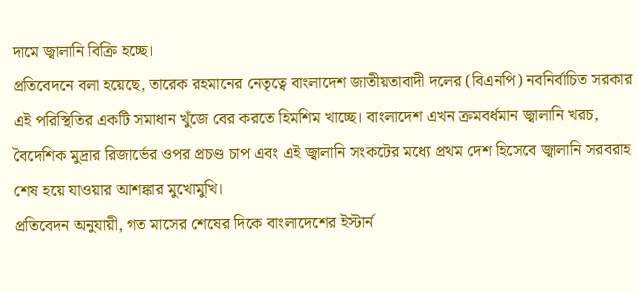দামে জ্বালানি বিক্রি হচ্ছে।
প্রতিবেদনে বলা হয়েছে, তারেক রহমানের নেতৃত্বে বাংলাদেশ জাতীয়তাবাদী দলের (বিএনপি) নবনির্বাচিত সরকার এই পরিস্থিতির একটি সমাধান খুঁজে বের করতে হিমশিম খাচ্ছে। বাংলাদেশ এখন ক্রমবর্ধমান জ্বালানি খরচ, বৈদেশিক মুদ্রার রিজার্ভের ওপর প্রচণ্ড চাপ এবং এই জ্বালানি সংকটের মধ্যে প্রথম দেশ হিসেবে জ্বালানি সরবরাহ শেষ হয়ে যাওয়ার আশঙ্কার মুখোমুখি।
প্রতিবেদন অনুযায়ী, গত মাসের শেষের দিকে বাংলাদেশের ইস্টার্ন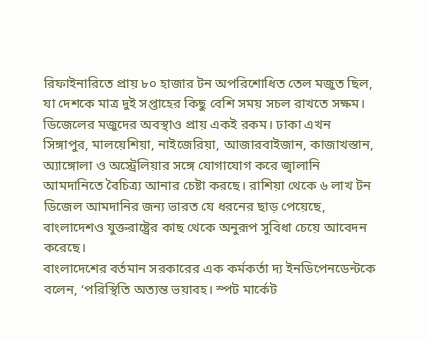রিফাইনারিতে প্রায় ৮০ হাজার টন অপরিশোধিত তেল মজুত ছিল, যা দেশকে মাত্র দুই সপ্তাহের কিছু বেশি সময় সচল রাখতে সক্ষম। ডিজেলের মজুদের অবস্থাও প্রায় একই রকম। ঢাকা এখন সিঙ্গাপুর, মালয়েশিয়া, নাইজেরিয়া, আজারবাইজান, কাজাখস্তান, অ্যাঙ্গোলা ও অস্ট্রেলিয়ার সঙ্গে যোগাযোগ করে জ্বালানি আমদানিতে বৈচিত্র্য আনার চেষ্টা করছে। রাশিয়া থেকে ৬ লাখ টন ডিজেল আমদানির জন্য ভারত যে ধরনের ছাড় পেয়েছে, বাংলাদেশও যুক্তরাষ্ট্রের কাছ থেকে অনুরূপ সুবিধা চেয়ে আবেদন করেছে।
বাংলাদেশের বর্তমান সরকারের এক কর্মকর্তা দ্য ইনডিপেনডেন্টকে বলেন, ‘পরিস্থিতি অত্যন্ত ভয়াবহ। স্পট মার্কেট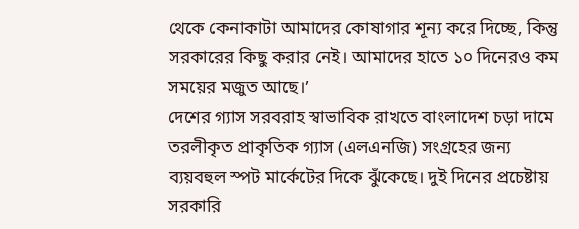থেকে কেনাকাটা আমাদের কোষাগার শূন্য করে দিচ্ছে, কিন্তু সরকারের কিছু করার নেই। আমাদের হাতে ১০ দিনেরও কম সময়ের মজুত আছে।’
দেশের গ্যাস সরবরাহ স্বাভাবিক রাখতে বাংলাদেশ চড়া দামে তরলীকৃত প্রাকৃতিক গ্যাস (এলএনজি) সংগ্রহের জন্য ব্যয়বহুল স্পট মার্কেটের দিকে ঝুঁকেছে। দুই দিনের প্রচেষ্টায় সরকারি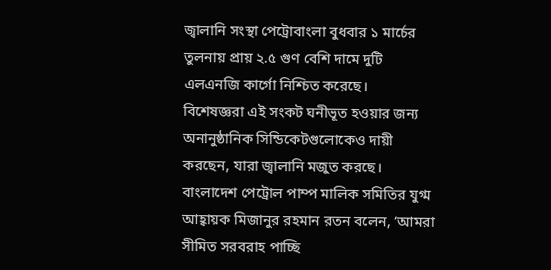জ্বালানি সংস্থা পেট্রোবাংলা বুধবার ১ মার্চের তুলনায় প্রায় ২.৫ গুণ বেশি দামে দুটি এলএনজি কার্গো নিশ্চিত করেছে।
বিশেষজ্ঞরা এই সংকট ঘনীভূত হওয়ার জন্য অনানুষ্ঠানিক সিন্ডিকেটগুলোকেও দায়ী করছেন, যারা জ্বালানি মজুত করছে। বাংলাদেশ পেট্রোল পাম্প মালিক সমিতির যুগ্ম আহ্বায়ক মিজানুর রহমান রতন বলেন, ‘আমরা সীমিত সরবরাহ পাচ্ছি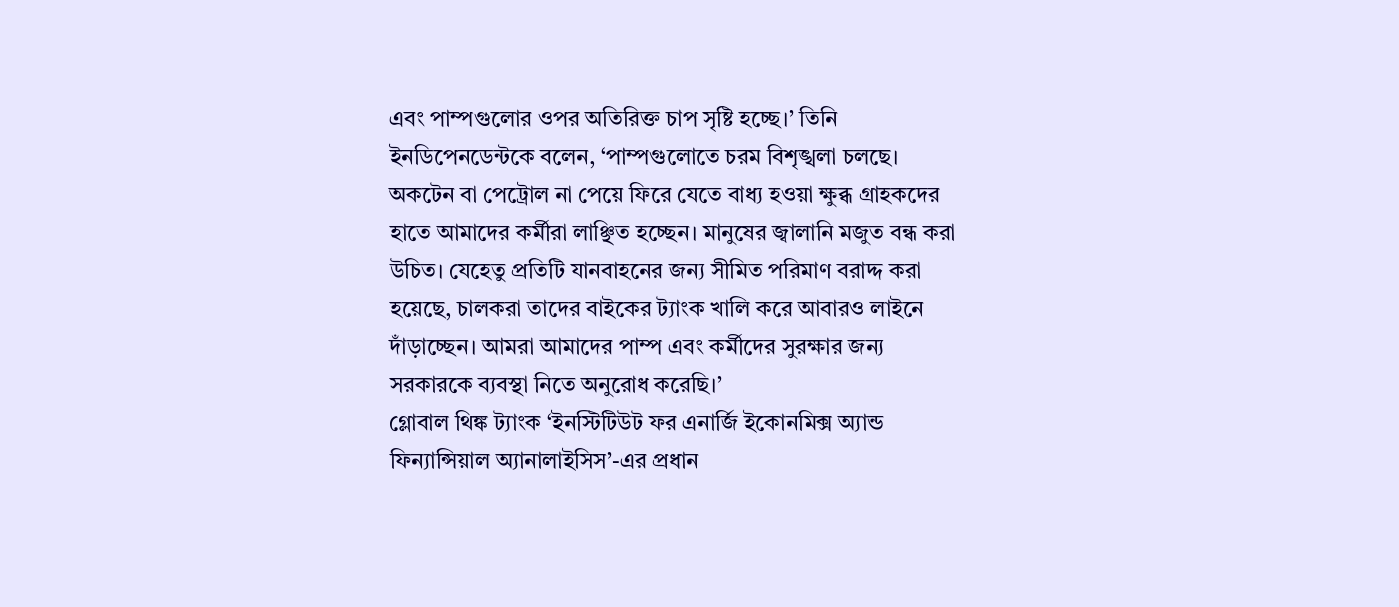এবং পাম্পগুলোর ওপর অতিরিক্ত চাপ সৃষ্টি হচ্ছে।’ তিনি ইনডিপেনডেন্টকে বলেন, ‘পাম্পগুলোতে চরম বিশৃঙ্খলা চলছে। অকটেন বা পেট্রোল না পেয়ে ফিরে যেতে বাধ্য হওয়া ক্ষুব্ধ গ্রাহকদের হাতে আমাদের কর্মীরা লাঞ্ছিত হচ্ছেন। মানুষের জ্বালানি মজুত বন্ধ করা উচিত। যেহেতু প্রতিটি যানবাহনের জন্য সীমিত পরিমাণ বরাদ্দ করা হয়েছে, চালকরা তাদের বাইকের ট্যাংক খালি করে আবারও লাইনে দাঁড়াচ্ছেন। আমরা আমাদের পাম্প এবং কর্মীদের সুরক্ষার জন্য সরকারকে ব্যবস্থা নিতে অনুরোধ করেছি।’
গ্লোবাল থিঙ্ক ট্যাংক ‘ইনস্টিটিউট ফর এনার্জি ইকোনমিক্স অ্যান্ড ফিন্যান্সিয়াল অ্যানালাইসিস’-এর প্রধান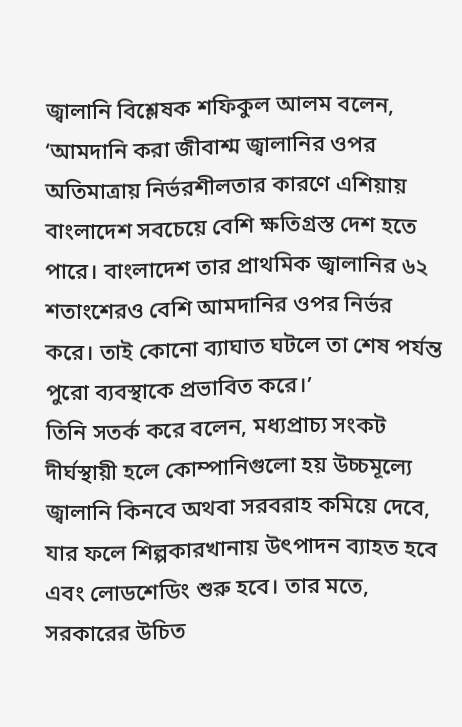জ্বালানি বিশ্লেষক শফিকুল আলম বলেন, ‘আমদানি করা জীবাশ্ম জ্বালানির ওপর অতিমাত্রায় নির্ভরশীলতার কারণে এশিয়ায় বাংলাদেশ সবচেয়ে বেশি ক্ষতিগ্রস্ত দেশ হতে পারে। বাংলাদেশ তার প্রাথমিক জ্বালানির ৬২ শতাংশেরও বেশি আমদানির ওপর নির্ভর করে। তাই কোনো ব্যাঘাত ঘটলে তা শেষ পর্যন্ত পুরো ব্যবস্থাকে প্রভাবিত করে।’
তিনি সতর্ক করে বলেন, মধ্যপ্রাচ্য সংকট দীর্ঘস্থায়ী হলে কোম্পানিগুলো হয় উচ্চমূল্যে জ্বালানি কিনবে অথবা সরবরাহ কমিয়ে দেবে, যার ফলে শিল্পকারখানায় উৎপাদন ব্যাহত হবে এবং লোডশেডিং শুরু হবে। তার মতে, সরকারের উচিত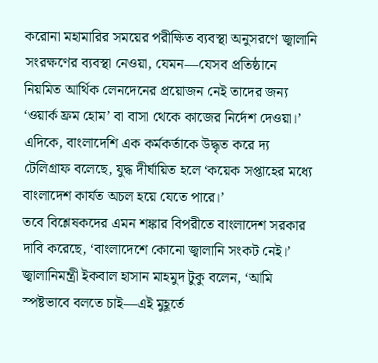করোনা মহামারির সময়ের পরীক্ষিত ব্যবস্থা অনুসরণে জ্বালানি সংরক্ষণের ব্যবস্থা নেওয়া, যেমন—যেসব প্রতিষ্ঠানে নিয়মিত আর্থিক লেনদেনের প্রয়োজন নেই তাদের জন্য ‘ওয়ার্ক ফ্রম হোম’ বা বাসা থেকে কাজের নির্দেশ দেওয়া।’
এদিকে, বাংলাদেশি এক কর্মকর্তাকে উদ্ধৃত করে দ্য টেলিগ্রাফ বলেছে, যুদ্ধ দীর্ঘায়িত হলে ‘কয়েক সপ্তাহের মধ্যে বাংলাদেশ কার্যত অচল হয়ে যেতে পারে।’
তবে বিশ্লেষকদের এমন শঙ্কার বিপরীতে বাংলাদেশ সরকার দাবি করেছে, ‘বাংলাদেশে কোনো জ্বালানি সংকট নেই।’ জ্বালানিমন্ত্রী ইকবাল হাসান মাহমুদ টুকু বলেন, ‘আমি স্পষ্টভাবে বলতে চাই—এই মুহূর্তে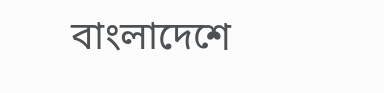বাংলাদেশে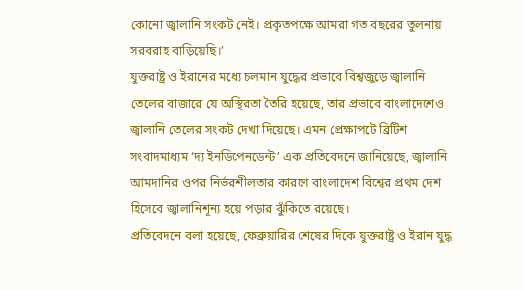কোনো জ্বালানি সংকট নেই। প্রকৃতপক্ষে আমরা গত বছরের তুলনায় সরবরাহ বাড়িয়েছি।’
যুক্তরাষ্ট্র ও ইরানের মধ্যে চলমান যুদ্ধের প্রভাবে বিশ্বজুড়ে জ্বালানি তেলের বাজারে যে অস্থিরতা তৈরি হয়েছে, তার প্রভাবে বাংলাদেশেও জ্বালানি তেলের সংকট দেখা দিয়েছে। এমন প্রেক্ষাপটে ব্রিটিশ সংবাদমাধ্যম ‘দ্য ইনডিপেনডেন্ট’ এক প্রতিবেদনে জানিয়েছে, জ্বালানি আমদানির ওপর নির্ভরশীলতার কারণে বাংলাদেশ বিশ্বের প্রথম দেশ হিসেবে জ্বালানিশূন্য হয়ে পড়ার ঝুঁকিতে রয়েছে।
প্রতিবেদনে বলা হয়েছে, ফেব্রুয়ারির শেষের দিকে যুক্তরাষ্ট্র ও ইরান যুদ্ধ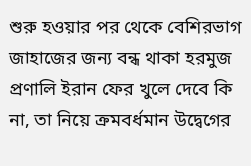শুরু হওয়ার পর থেকে বেশিরভাগ জাহাজের জন্য বন্ধ থাকা হরমুজ প্রণালি ইরান ফের খুলে দেবে কি না, তা নিয়ে ক্রমবর্ধমান উদ্বেগের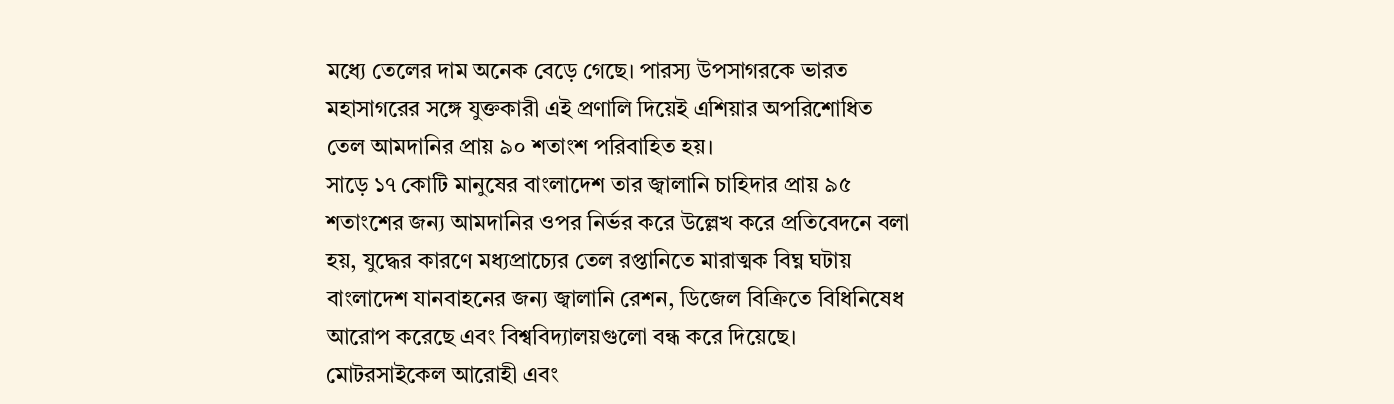মধ্যে তেলের দাম অনেক বেড়ে গেছে। পারস্য উপসাগরকে ভারত মহাসাগরের সঙ্গে যুক্তকারী এই প্রণালি দিয়েই এশিয়ার অপরিশোধিত তেল আমদানির প্রায় ৯০ শতাংশ পরিবাহিত হয়।
সাড়ে ১৭ কোটি মানুষের বাংলাদেশ তার জ্বালানি চাহিদার প্রায় ৯৫ শতাংশের জন্য আমদানির ওপর নির্ভর করে উল্লেখ করে প্রতিবেদনে বলা হয়, যুদ্ধের কারণে মধ্যপ্রাচ্যের তেল রপ্তানিতে মারাত্মক বিঘ্ন ঘটায় বাংলাদেশ যানবাহনের জন্য জ্বালানি রেশন, ডিজেল বিক্রিতে বিধিনিষেধ আরোপ করেছে এবং বিশ্ববিদ্যালয়গুলো বন্ধ করে দিয়েছে। মোটরসাইকেল আরোহী এবং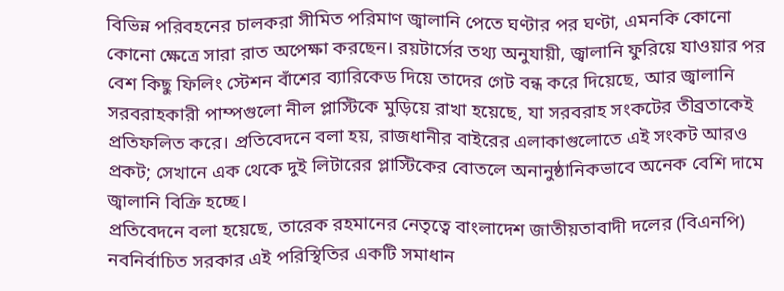বিভিন্ন পরিবহনের চালকরা সীমিত পরিমাণ জ্বালানি পেতে ঘণ্টার পর ঘণ্টা, এমনকি কোনো কোনো ক্ষেত্রে সারা রাত অপেক্ষা করছেন। রয়টার্সের তথ্য অনুযায়ী, জ্বালানি ফুরিয়ে যাওয়ার পর বেশ কিছু ফিলিং স্টেশন বাঁশের ব্যারিকেড দিয়ে তাদের গেট বন্ধ করে দিয়েছে, আর জ্বালানি সরবরাহকারী পাম্পগুলো নীল প্লাস্টিকে মুড়িয়ে রাখা হয়েছে, যা সরবরাহ সংকটের তীব্রতাকেই প্রতিফলিত করে। প্রতিবেদনে বলা হয়, রাজধানীর বাইরের এলাকাগুলোতে এই সংকট আরও প্রকট; সেখানে এক থেকে দুই লিটারের প্লাস্টিকের বোতলে অনানুষ্ঠানিকভাবে অনেক বেশি দামে জ্বালানি বিক্রি হচ্ছে।
প্রতিবেদনে বলা হয়েছে, তারেক রহমানের নেতৃত্বে বাংলাদেশ জাতীয়তাবাদী দলের (বিএনপি) নবনির্বাচিত সরকার এই পরিস্থিতির একটি সমাধান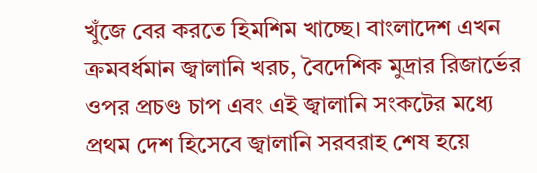খুঁজে বের করতে হিমশিম খাচ্ছে। বাংলাদেশ এখন ক্রমবর্ধমান জ্বালানি খরচ, বৈদেশিক মুদ্রার রিজার্ভের ওপর প্রচণ্ড চাপ এবং এই জ্বালানি সংকটের মধ্যে প্রথম দেশ হিসেবে জ্বালানি সরবরাহ শেষ হয়ে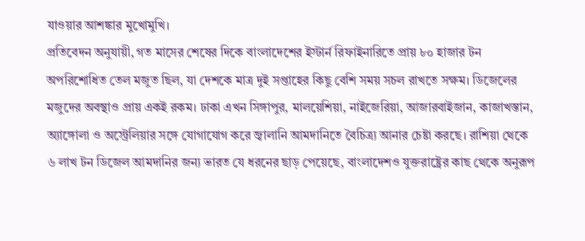যাওয়ার আশঙ্কার মুখোমুখি।
প্রতিবেদন অনুযায়ী, গত মাসের শেষের দিকে বাংলাদেশের ইস্টার্ন রিফাইনারিতে প্রায় ৮০ হাজার টন অপরিশোধিত তেল মজুত ছিল, যা দেশকে মাত্র দুই সপ্তাহের কিছু বেশি সময় সচল রাখতে সক্ষম। ডিজেলের মজুদের অবস্থাও প্রায় একই রকম। ঢাকা এখন সিঙ্গাপুর, মালয়েশিয়া, নাইজেরিয়া, আজারবাইজান, কাজাখস্তান, অ্যাঙ্গোলা ও অস্ট্রেলিয়ার সঙ্গে যোগাযোগ করে জ্বালানি আমদানিতে বৈচিত্র্য আনার চেষ্টা করছে। রাশিয়া থেকে ৬ লাখ টন ডিজেল আমদানির জন্য ভারত যে ধরনের ছাড় পেয়েছে, বাংলাদেশও যুক্তরাষ্ট্রের কাছ থেকে অনুরূপ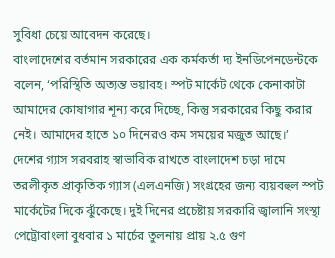সুবিধা চেয়ে আবেদন করেছে।
বাংলাদেশের বর্তমান সরকারের এক কর্মকর্তা দ্য ইনডিপেনডেন্টকে বলেন, ‘পরিস্থিতি অত্যন্ত ভয়াবহ। স্পট মার্কেট থেকে কেনাকাটা আমাদের কোষাগার শূন্য করে দিচ্ছে, কিন্তু সরকারের কিছু করার নেই। আমাদের হাতে ১০ দিনেরও কম সময়ের মজুত আছে।’
দেশের গ্যাস সরবরাহ স্বাভাবিক রাখতে বাংলাদেশ চড়া দামে তরলীকৃত প্রাকৃতিক গ্যাস (এলএনজি) সংগ্রহের জন্য ব্যয়বহুল স্পট মার্কেটের দিকে ঝুঁকেছে। দুই দিনের প্রচেষ্টায় সরকারি জ্বালানি সংস্থা পেট্রোবাংলা বুধবার ১ মার্চের তুলনায় প্রায় ২.৫ গুণ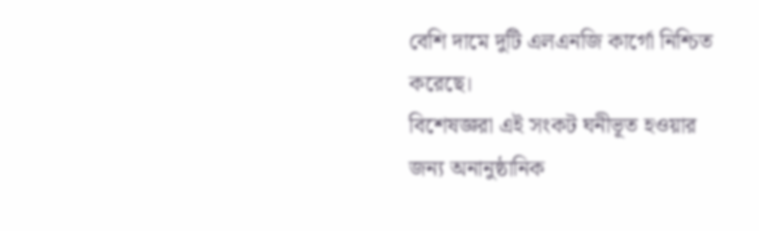বেশি দামে দুটি এলএনজি কার্গো নিশ্চিত করেছে।
বিশেষজ্ঞরা এই সংকট ঘনীভূত হওয়ার জন্য অনানুষ্ঠানিক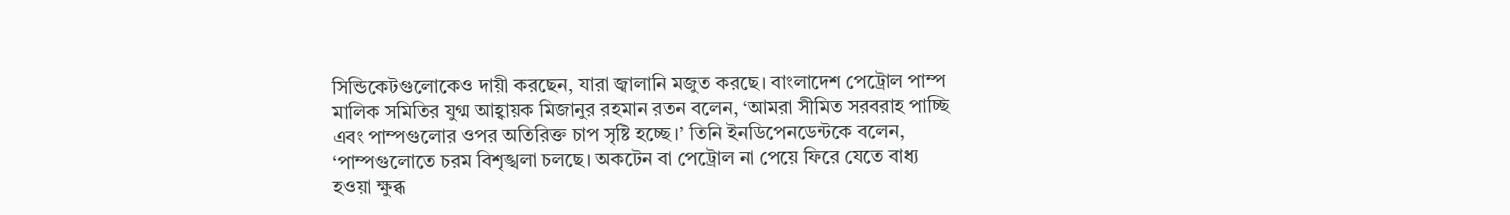সিন্ডিকেটগুলোকেও দায়ী করছেন, যারা জ্বালানি মজুত করছে। বাংলাদেশ পেট্রোল পাম্প মালিক সমিতির যুগ্ম আহ্বায়ক মিজানুর রহমান রতন বলেন, ‘আমরা সীমিত সরবরাহ পাচ্ছি এবং পাম্পগুলোর ওপর অতিরিক্ত চাপ সৃষ্টি হচ্ছে।’ তিনি ইনডিপেনডেন্টকে বলেন, ‘পাম্পগুলোতে চরম বিশৃঙ্খলা চলছে। অকটেন বা পেট্রোল না পেয়ে ফিরে যেতে বাধ্য হওয়া ক্ষুব্ধ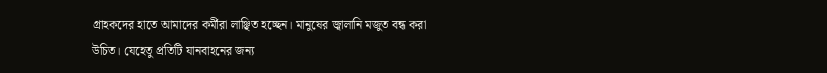গ্রাহকদের হাতে আমাদের কর্মীরা লাঞ্ছিত হচ্ছেন। মানুষের জ্বালানি মজুত বন্ধ করা উচিত। যেহেতু প্রতিটি যানবাহনের জন্য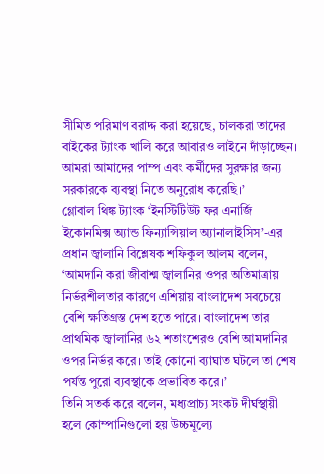সীমিত পরিমাণ বরাদ্দ করা হয়েছে, চালকরা তাদের বাইকের ট্যাংক খালি করে আবারও লাইনে দাঁড়াচ্ছেন। আমরা আমাদের পাম্প এবং কর্মীদের সুরক্ষার জন্য সরকারকে ব্যবস্থা নিতে অনুরোধ করেছি।’
গ্লোবাল থিঙ্ক ট্যাংক ‘ইনস্টিটিউট ফর এনার্জি ইকোনমিক্স অ্যান্ড ফিন্যান্সিয়াল অ্যানালাইসিস’-এর প্রধান জ্বালানি বিশ্লেষক শফিকুল আলম বলেন, ‘আমদানি করা জীবাশ্ম জ্বালানির ওপর অতিমাত্রায় নির্ভরশীলতার কারণে এশিয়ায় বাংলাদেশ সবচেয়ে বেশি ক্ষতিগ্রস্ত দেশ হতে পারে। বাংলাদেশ তার প্রাথমিক জ্বালানির ৬২ শতাংশেরও বেশি আমদানির ওপর নির্ভর করে। তাই কোনো ব্যাঘাত ঘটলে তা শেষ পর্যন্ত পুরো ব্যবস্থাকে প্রভাবিত করে।’
তিনি সতর্ক করে বলেন, মধ্যপ্রাচ্য সংকট দীর্ঘস্থায়ী হলে কোম্পানিগুলো হয় উচ্চমূল্যে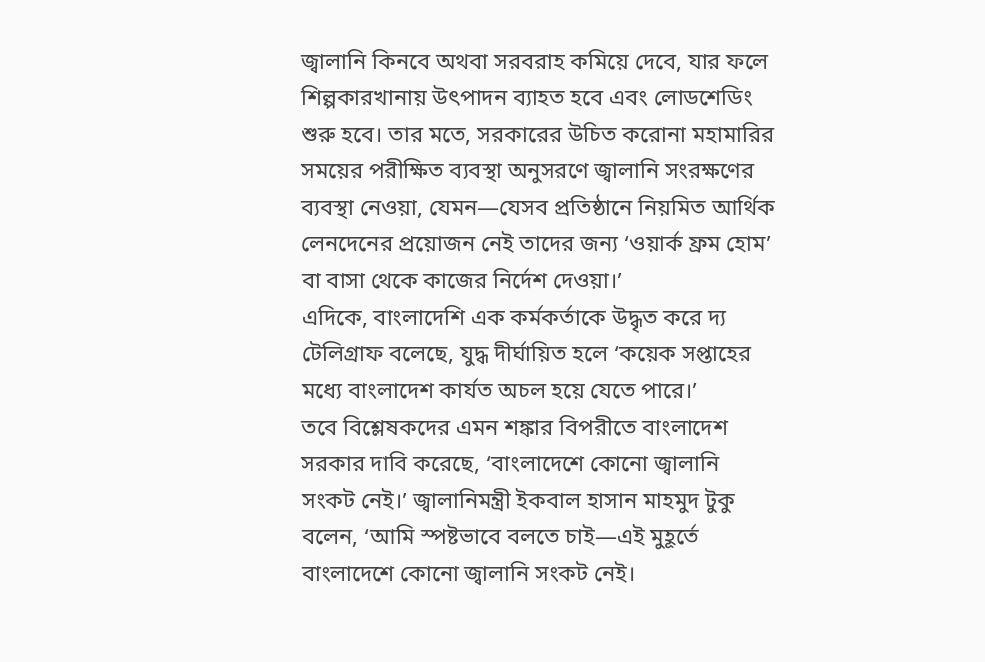জ্বালানি কিনবে অথবা সরবরাহ কমিয়ে দেবে, যার ফলে শিল্পকারখানায় উৎপাদন ব্যাহত হবে এবং লোডশেডিং শুরু হবে। তার মতে, সরকারের উচিত করোনা মহামারির সময়ের পরীক্ষিত ব্যবস্থা অনুসরণে জ্বালানি সংরক্ষণের ব্যবস্থা নেওয়া, যেমন—যেসব প্রতিষ্ঠানে নিয়মিত আর্থিক লেনদেনের প্রয়োজন নেই তাদের জন্য ‘ওয়ার্ক ফ্রম হোম’ বা বাসা থেকে কাজের নির্দেশ দেওয়া।’
এদিকে, বাংলাদেশি এক কর্মকর্তাকে উদ্ধৃত করে দ্য টেলিগ্রাফ বলেছে, যুদ্ধ দীর্ঘায়িত হলে ‘কয়েক সপ্তাহের মধ্যে বাংলাদেশ কার্যত অচল হয়ে যেতে পারে।’
তবে বিশ্লেষকদের এমন শঙ্কার বিপরীতে বাংলাদেশ সরকার দাবি করেছে, ‘বাংলাদেশে কোনো জ্বালানি সংকট নেই।’ জ্বালানিমন্ত্রী ইকবাল হাসান মাহমুদ টুকু বলেন, ‘আমি স্পষ্টভাবে বলতে চাই—এই মুহূর্তে বাংলাদেশে কোনো জ্বালানি সংকট নেই।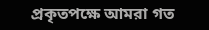প্রকৃতপক্ষে আমরা গত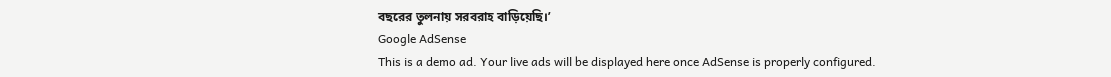বছরের তুলনায় সরবরাহ বাড়িয়েছি।’
Google AdSense
This is a demo ad. Your live ads will be displayed here once AdSense is properly configured.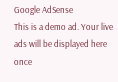Google AdSense
This is a demo ad. Your live ads will be displayed here once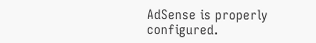AdSense is properly configured.